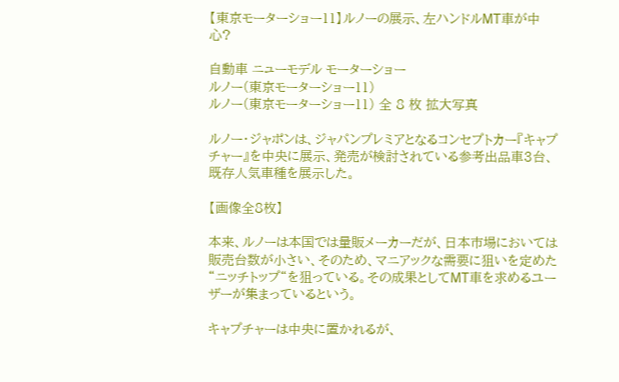【東京モーターショー11】ルノーの展示、左ハンドルMT車が中心?

自動車 ニューモデル モーターショー
ルノー(東京モーターショー11)
ルノー(東京モーターショー11) 全 8 枚 拡大写真

ルノー・ジャポンは、ジャパンプレミアとなるコンセプトカー『キャプチャー』を中央に展示、発売が検討されている参考出品車3台、既存人気車種を展示した。

【画像全8枚】

本来、ルノーは本国では量販メーカーだが、日本市場においては販売台数が小さい、そのため、マニアックな需要に狙いを定めた“ニッチトップ“を狙っている。その成果としてMT車を求めるユーザーが集まっているという。

キャプチャーは中央に置かれるが、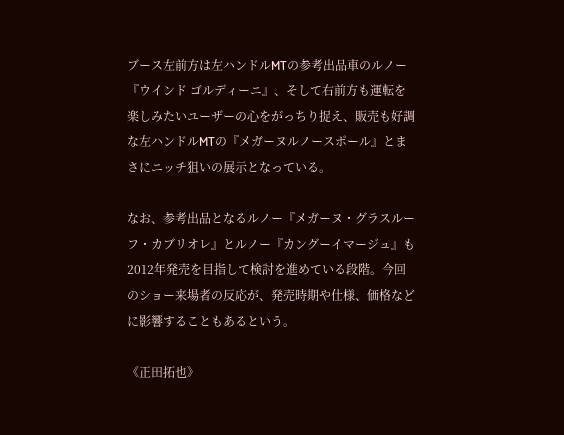ブース左前方は左ハンドルMTの参考出品車のルノー『ウインド ゴルディーニ』、そして右前方も運転を楽しみたいユーザーの心をがっちり捉え、販売も好調な左ハンドルMTの『メガーヌルノースポール』とまさにニッチ狙いの展示となっている。

なお、参考出品となるルノー『メガーヌ・グラスルーフ・カブリオレ』とルノー『カングーイマージュ』も2012年発売を目指して検討を進めている段階。今回のショー来場者の反応が、発売時期や仕様、価格などに影響することもあるという。

《正田拓也》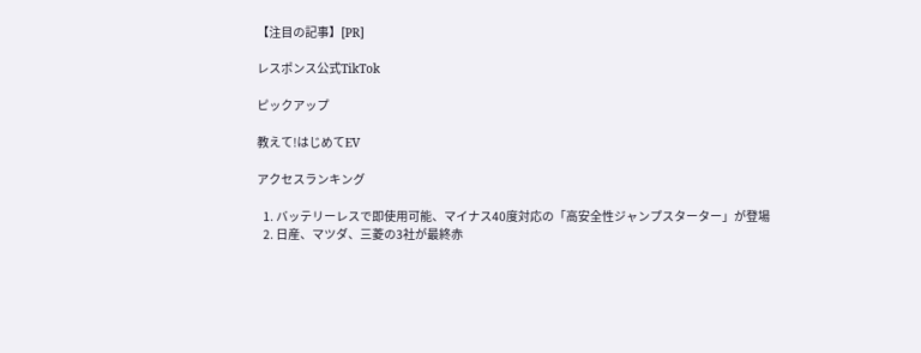【注目の記事】[PR]

レスポンス公式TikTok

ピックアップ

教えて!はじめてEV

アクセスランキング

  1. バッテリーレスで即使用可能、マイナス40度対応の「高安全性ジャンプスターター」が登場
  2. 日産、マツダ、三菱の3社が最終赤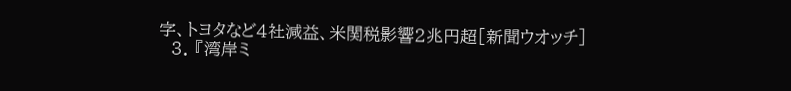字、トヨタなど4社減益、米関税影響2兆円超[新聞ウオッチ]
  3. 『湾岸ミ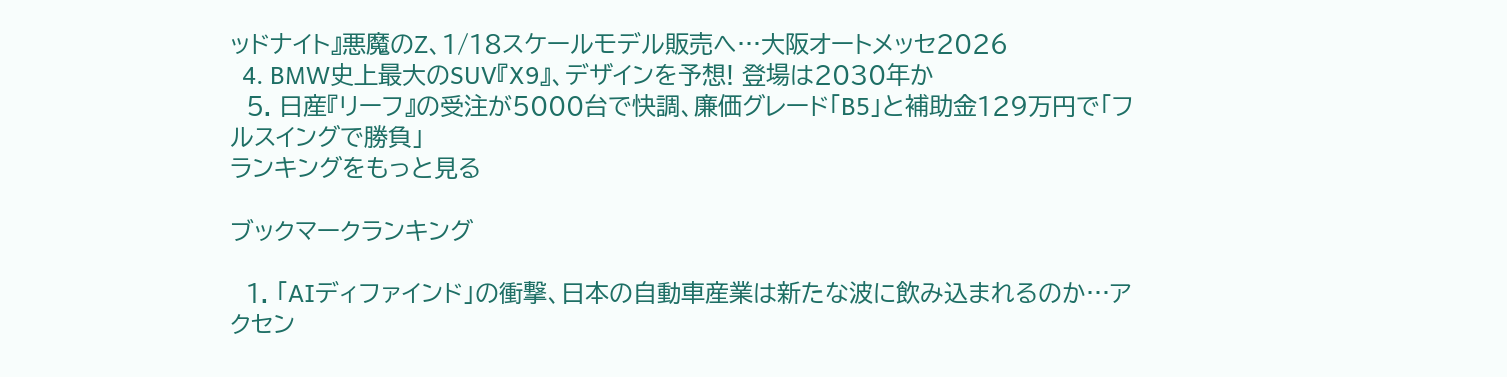ッドナイト』悪魔のZ、1/18スケールモデル販売へ…大阪オートメッセ2026
  4. BMW史上最大のSUV『X9』、デザインを予想! 登場は2030年か
  5. 日産『リーフ』の受注が5000台で快調、廉価グレード「B5」と補助金129万円で「フルスイングで勝負」
ランキングをもっと見る

ブックマークランキング

  1. 「AIディファインド」の衝撃、日本の自動車産業は新たな波に飲み込まれるのか…アクセン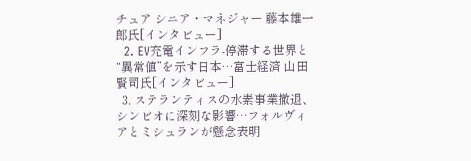チュア シニア・マネジャー 藤本雄一郎氏[インタビュー]
  2. EV充電インフラ-停滞する世界と“異常値”を示す日本…富士経済 山田賢司氏[インタビュー]
  3. ステランティスの水素事業撤退、シンビオに深刻な影響…フォルヴィアとミシュランが懸念表明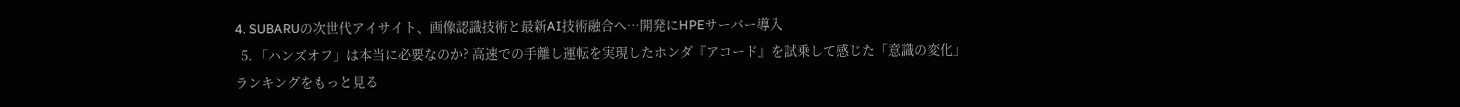4. SUBARUの次世代アイサイト、画像認識技術と最新AI技術融合へ…開発にHPEサーバー導入
  5. 「ハンズオフ」は本当に必要なのか? 高速での手離し運転を実現したホンダ『アコード』を試乗して感じた「意識の変化」
ランキングをもっと見る